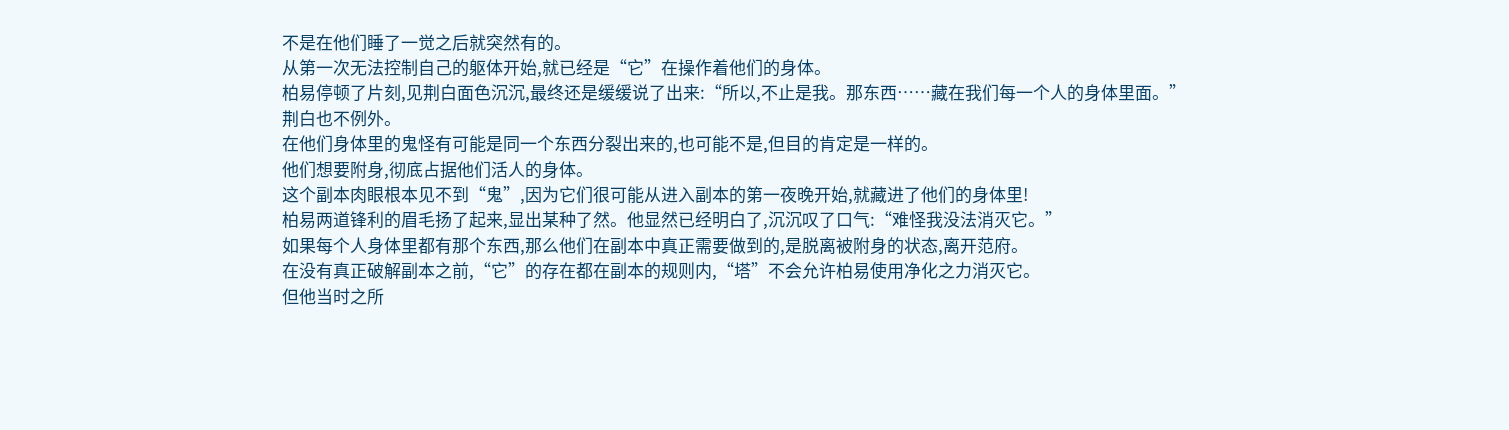不是在他们睡了一觉之后就突然有的。
从第一次无法控制自己的躯体开始,就已经是“它”在操作着他们的身体。
柏易停顿了片刻,见荆白面色沉沉,最终还是缓缓说了出来:“所以,不止是我。那东西……藏在我们每一个人的身体里面。”
荆白也不例外。
在他们身体里的鬼怪有可能是同一个东西分裂出来的,也可能不是,但目的肯定是一样的。
他们想要附身,彻底占据他们活人的身体。
这个副本肉眼根本见不到“鬼”,因为它们很可能从进入副本的第一夜晚开始,就藏进了他们的身体里!
柏易两道锋利的眉毛扬了起来,显出某种了然。他显然已经明白了,沉沉叹了口气:“难怪我没法消灭它。”
如果每个人身体里都有那个东西,那么他们在副本中真正需要做到的,是脱离被附身的状态,离开范府。
在没有真正破解副本之前,“它”的存在都在副本的规则内,“塔”不会允许柏易使用净化之力消灭它。
但他当时之所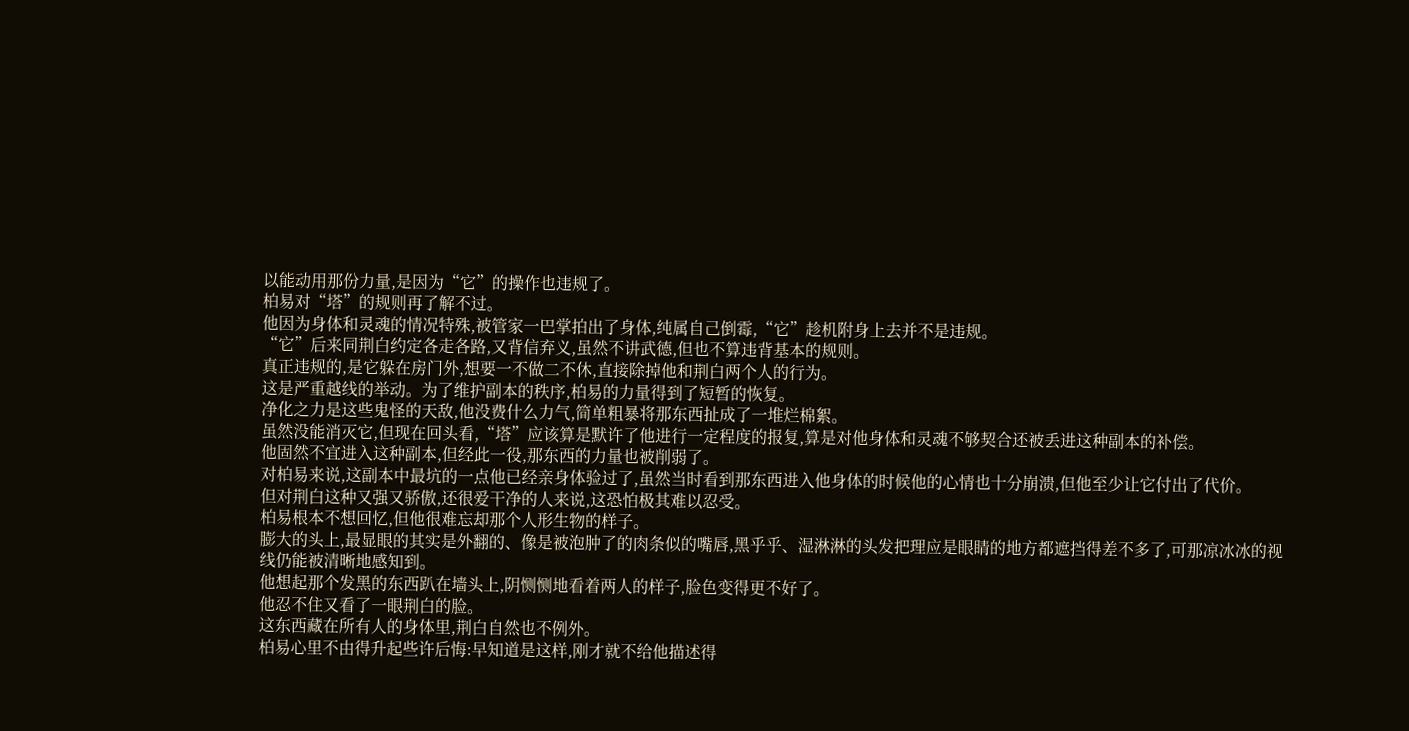以能动用那份力量,是因为“它”的操作也违规了。
柏易对“塔”的规则再了解不过。
他因为身体和灵魂的情况特殊,被管家一巴掌拍出了身体,纯属自己倒霉,“它”趁机附身上去并不是违规。
“它”后来同荆白约定各走各路,又背信弃义,虽然不讲武德,但也不算违背基本的规则。
真正违规的,是它躲在房门外,想要一不做二不休,直接除掉他和荆白两个人的行为。
这是严重越线的举动。为了维护副本的秩序,柏易的力量得到了短暂的恢复。
净化之力是这些鬼怪的天敌,他没费什么力气,简单粗暴将那东西扯成了一堆烂棉絮。
虽然没能消灭它,但现在回头看,“塔”应该算是默许了他进行一定程度的报复,算是对他身体和灵魂不够契合还被丢进这种副本的补偿。
他固然不宜进入这种副本,但经此一役,那东西的力量也被削弱了。
对柏易来说,这副本中最坑的一点他已经亲身体验过了,虽然当时看到那东西进入他身体的时候他的心情也十分崩溃,但他至少让它付出了代价。
但对荆白这种又强又骄傲,还很爱干净的人来说,这恐怕极其难以忍受。
柏易根本不想回忆,但他很难忘却那个人形生物的样子。
膨大的头上,最显眼的其实是外翻的、像是被泡肿了的肉条似的嘴唇,黑乎乎、湿淋淋的头发把理应是眼睛的地方都遮挡得差不多了,可那凉冰冰的视线仍能被清晰地感知到。
他想起那个发黑的东西趴在墙头上,阴恻恻地看着两人的样子,脸色变得更不好了。
他忍不住又看了一眼荆白的脸。
这东西藏在所有人的身体里,荆白自然也不例外。
柏易心里不由得升起些许后悔:早知道是这样,刚才就不给他描述得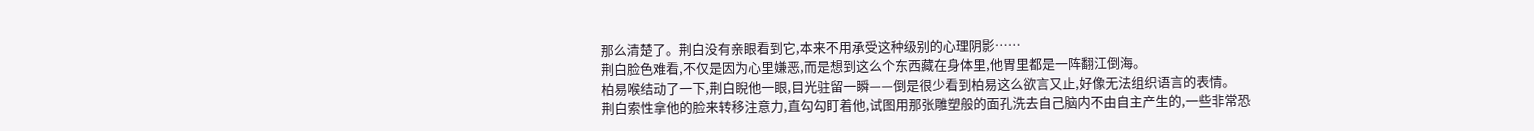那么清楚了。荆白没有亲眼看到它,本来不用承受这种级别的心理阴影……
荆白脸色难看,不仅是因为心里嫌恶,而是想到这么个东西藏在身体里,他胃里都是一阵翻江倒海。
柏易喉结动了一下,荆白睨他一眼,目光驻留一瞬——倒是很少看到柏易这么欲言又止,好像无法组织语言的表情。
荆白索性拿他的脸来转移注意力,直勾勾盯着他,试图用那张雕塑般的面孔洗去自己脑内不由自主产生的,一些非常恐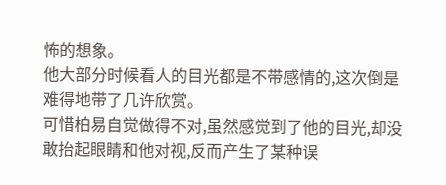怖的想象。
他大部分时候看人的目光都是不带感情的,这次倒是难得地带了几许欣赏。
可惜柏易自觉做得不对,虽然感觉到了他的目光,却没敢抬起眼睛和他对视,反而产生了某种误